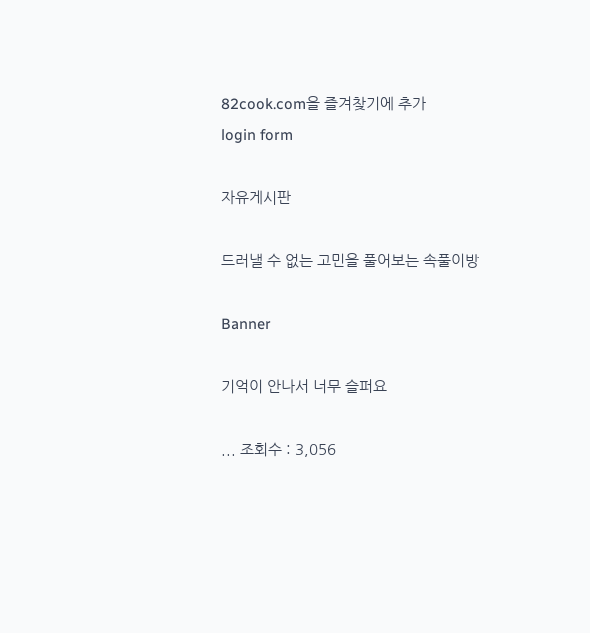82cook.com을 즐겨찾기에 추가
login form

자유게시판

드러낼 수 없는 고민을 풀어보는 속풀이방

Banner

기억이 안나서 너무 슬퍼요

... 조회수 : 3,056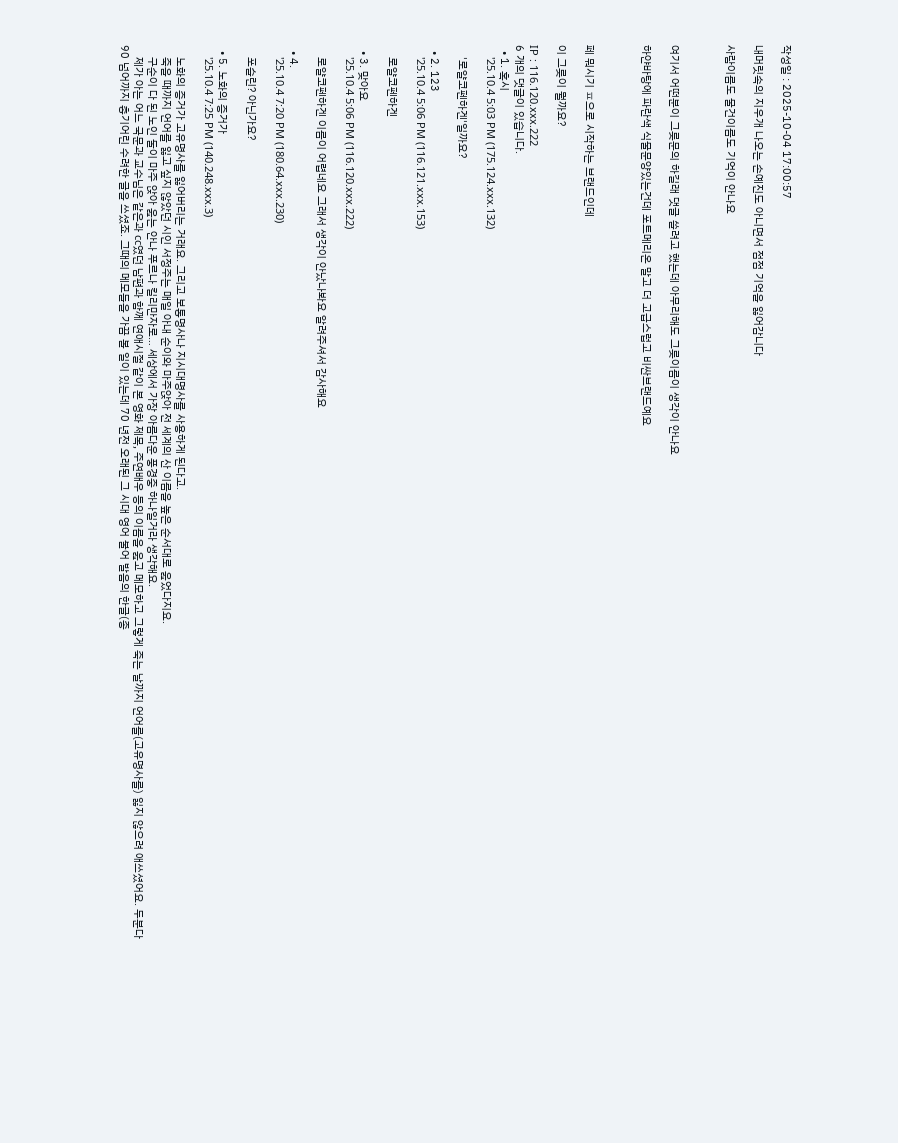작성일 : 2025-10-04 17:00:57

내머릿속의 지우개 나오는 손예진도 아니면서 점점 기억을 잃어감니다

사람이름도 물건이름도 기억이 안나요



여기서 어떤분이 그릇문의 하길래 댓글 쓸려고 했는데 아무리해도 그릇이름이 생각이 안나요

하얀바탕에 파란색 식물문양있는건데 포트메리온 말고 더 고급스럽고 비싼브랜드예요



페 뭐시기 ㅍ으로 시작하는 브랜드인데

이 그릇이 뭘까요?

IP : 116.120.xxx.222
6 개의 댓글이 있습니다.
  • 1. 혹시
    '25.10.4 5:03 PM (175.124.xxx.132)

    '로얄코펜하겐'일까요?

  • 2. 123
    '25.10.4 5:06 PM (116.121.xxx.153)

    로얄코펜하겐

  • 3. 맞아요
    '25.10.4 5:06 PM (116.120.xxx.222)

    로얄코펜하겐 이름이 어렵네요 그래서 생각이 안났나봐요 알려주셔서 감사해요

  • 4.
    '25.10.4 7:20 PM (180.64.xxx.230)

    포슬린? 아닌가요?

  • 5. 노화의 증거가
    '25.10.4 7:25 PM (140.248.xxx.3)

    노화의 증거가 고유명사를 잃어버리는 거래요. 그리고 보통명사나 지시대명사를 사용하게 된다고.
    죽을 때까지 언어를 잃고 싶지 않았던 시인 서정주는 매일 아내 순이와 마주앉아 전 세계의 산 이름을 높은 순서대로 읊었다지요.
    구순이 다 된 노인 둘이 마주 앉아 읊는 안나 푸르나 킬리만자로… 세상에서 가장 아름다운 풍경중 하나일거라 생각해요.
    제가 아는 어느 국문과 교수님은 같은과 cc였던 남편과 함께 연애시절 같이 본 영화 제목, 주연배우 등의 이름을 읊고 메모하고 그렇게 죽는 날까지 언어를(고유명사를) 잃지 않으려 애쓰셨어요. 두분다 90 넘어까지 총기어린 수려한 글을 쓰셨죠. 그때의 메모들을 가끔 볼 일이 있는데 70 년전 오래된 그 시대 영어 불어 발음의 한글(종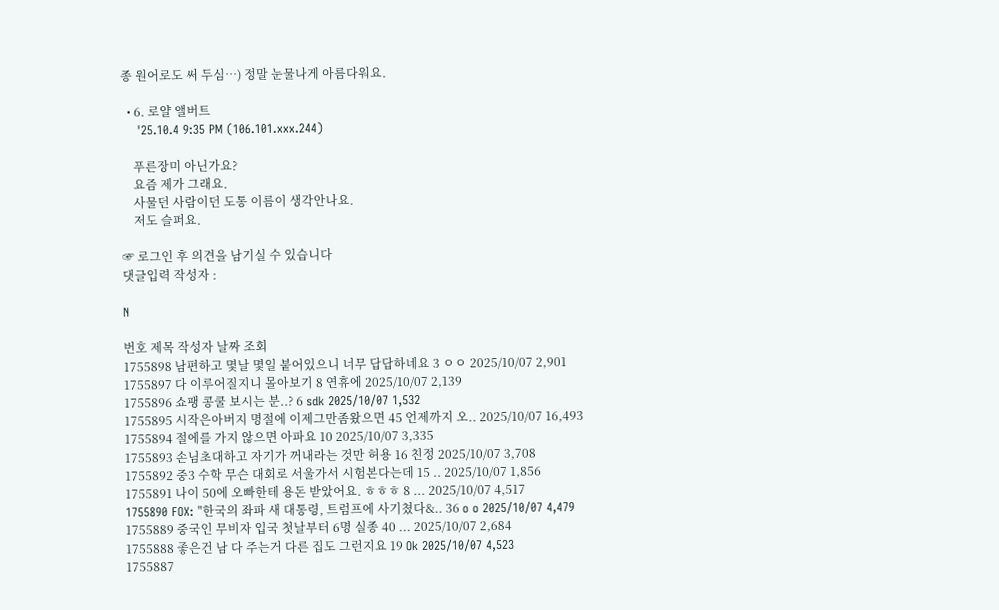종 원어로도 써 두심…) 정말 눈물나게 아름다워요.

  • 6. 로얄 앨버트
    '25.10.4 9:35 PM (106.101.xxx.244)

    푸른장미 아닌가요?
    요즘 제가 그래요.
    사물던 사람이던 도통 이름이 생각안나요.
    저도 슬퍼요.

☞ 로그인 후 의견을 남기실 수 있습니다
댓글입력 작성자 :

N

번호 제목 작성자 날짜 조회
1755898 남편하고 몇날 몇일 붙어있으니 너무 답답하네요 3 ㅇㅇ 2025/10/07 2,901
1755897 다 이루어질지니 몰아보기 8 연휴에 2025/10/07 2,139
1755896 쇼팽 콩쿨 보시는 분..? 6 sdk 2025/10/07 1,532
1755895 시작은아버지 명절에 이제그만좀왔으면 45 언제까지 오.. 2025/10/07 16,493
1755894 절에를 가지 않으면 아파요 10 2025/10/07 3,335
1755893 손님초대하고 자기가 꺼내라는 것만 허용 16 친정 2025/10/07 3,708
1755892 중3 수학 무슨 대회로 서울가서 시험본다는데 15 .. 2025/10/07 1,856
1755891 나이 50에 오빠한테 용돈 받았어요. ㅎㅎㅎ 8 ... 2025/10/07 4,517
1755890 FOX: "한국의 좌파 새 대통령, 트럼프에 사기쳤다&.. 36 o o 2025/10/07 4,479
1755889 중국인 무비자 입국 첫날부터 6명 실종 40 ... 2025/10/07 2,684
1755888 좋은건 남 다 주는거 다른 집도 그런지요 19 Ok 2025/10/07 4,523
1755887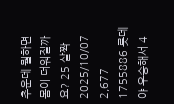추운데 뭘하면 몸이 더워질까요? 25 살짝 2025/10/07 2,677
1755886 롯데야 우승해서 4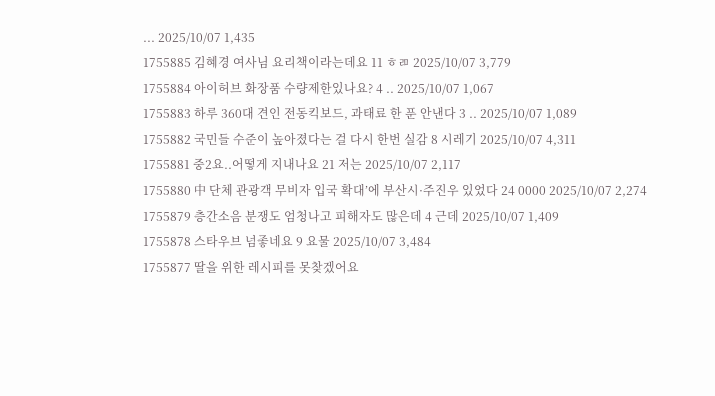... 2025/10/07 1,435
1755885 김혜경 여사님 요리책이라는데요 11 ㅎㄻ 2025/10/07 3,779
1755884 아이허브 화장품 수량제한있나요? 4 .. 2025/10/07 1,067
1755883 하루 360대 견인 전동킥보드, 과태료 한 푼 안낸다 3 .. 2025/10/07 1,089
1755882 국민들 수준이 높아졌다는 걸 다시 한번 실감 8 시레기 2025/10/07 4,311
1755881 중2요..어떻게 지내나요 21 저는 2025/10/07 2,117
1755880 中 단체 관광객 무비자 입국 확대’에 부산시·주진우 있었다 24 0000 2025/10/07 2,274
1755879 층간소음 분쟁도 엄청나고 피해자도 많은데 4 근데 2025/10/07 1,409
1755878 스타우브 넘좋네요 9 요물 2025/10/07 3,484
1755877 딸을 위한 레시피를 못찾겠어요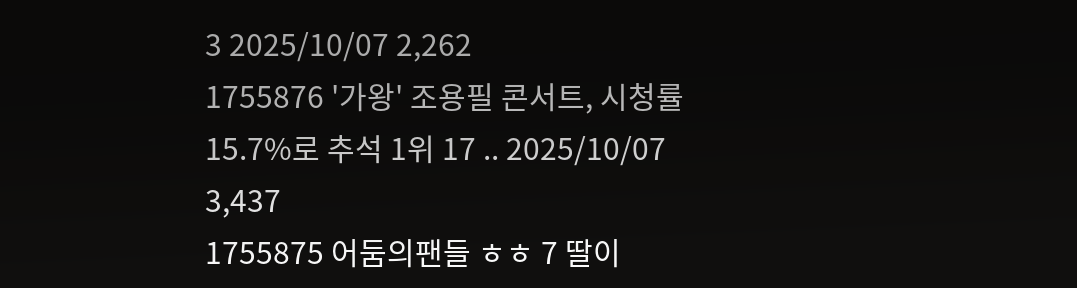3 2025/10/07 2,262
1755876 '가왕' 조용필 콘서트, 시청률 15.7%로 추석 1위 17 .. 2025/10/07 3,437
1755875 어둠의팬들 ㅎㅎ 7 딸이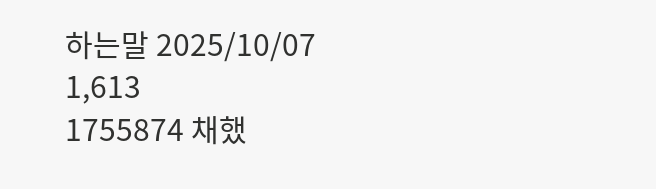하는말 2025/10/07 1,613
1755874 채했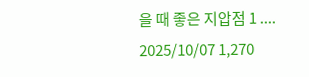을 때 좋은 지압점 1 .... 2025/10/07 1,270